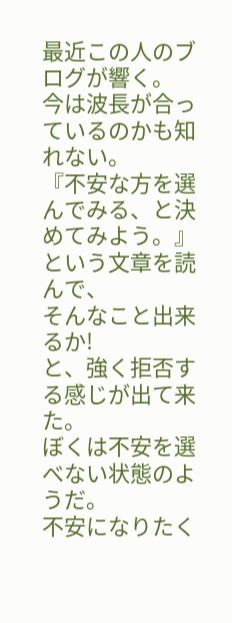最近この人のブログが響く。
今は波長が合っているのかも知れない。
『不安な方を選んでみる、と決めてみよう。』
という文章を読んで、
そんなこと出来るか!
と、強く拒否する感じが出て来た。
ぼくは不安を選べない状態のようだ。
不安になりたく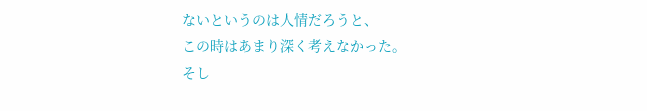ないというのは人情だろうと、
この時はあまり深く考えなかった。
そし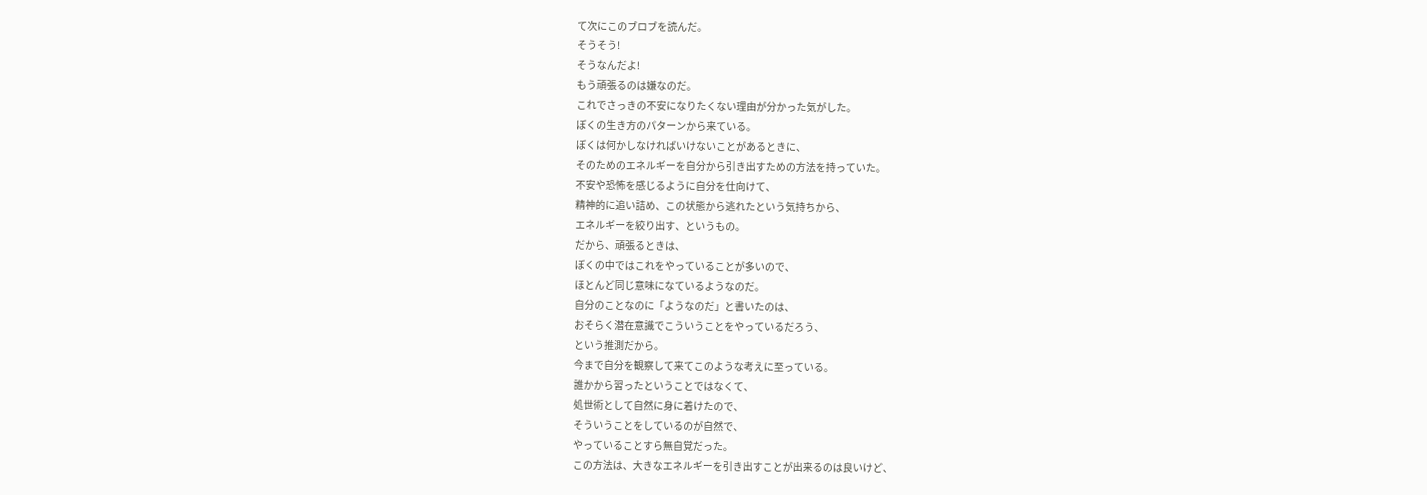て次にこのブロブを読んだ。
そうそう!
そうなんだよ!
もう頑張るのは嫌なのだ。
これでさっきの不安になりたくない理由が分かった気がした。
ぼくの生き方のパターンから来ている。
ぼくは何かしなければいけないことがあるときに、
そのためのエネルギーを自分から引き出すための方法を持っていた。
不安や恐怖を感じるように自分を仕向けて、
精神的に追い詰め、この状態から逃れたという気持ちから、
エネルギーを絞り出す、というもの。
だから、頑張るときは、
ぼくの中ではこれをやっていることが多いので、
ほとんど同じ意味になているようなのだ。
自分のことなのに「ようなのだ」と書いたのは、
おそらく潜在意識でこういうことをやっているだろう、
という推測だから。
今まで自分を観察して来てこのような考えに至っている。
誰かから習ったということではなくて、
処世術として自然に身に着けたので、
そういうことをしているのが自然で、
やっていることすら無自覚だった。
この方法は、大きなエネルギーを引き出すことが出来るのは良いけど、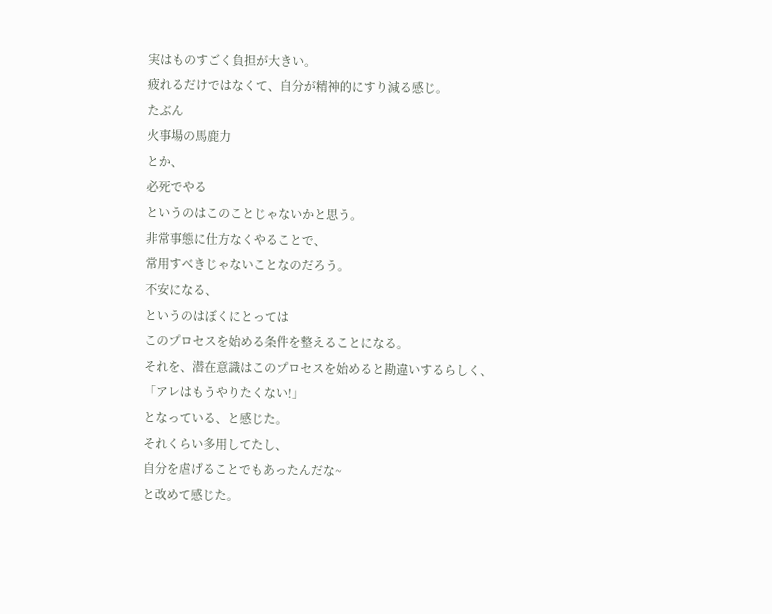実はものすごく負担が大きい。
疲れるだけではなくて、自分が精神的にすり減る感じ。
たぶん
火事場の馬鹿力
とか、
必死でやる
というのはこのことじゃないかと思う。
非常事態に仕方なくやることで、
常用すべきじゃないことなのだろう。
不安になる、
というのはぼくにとっては
このプロセスを始める条件を整えることになる。
それを、潜在意識はこのプロセスを始めると勘違いするらしく、
「アレはもうやりたくない!」
となっている、と感じた。
それくらい多用してたし、
自分を虐げることでもあったんだな~
と改めて感じた。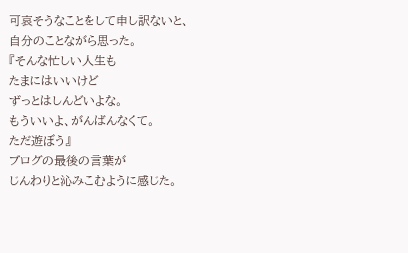可哀そうなことをして申し訳ないと、
自分のことながら思った。
『そんな忙しい人生も
たまにはいいけど
ずっとはしんどいよな。
もういいよ、がんばんなくて。
ただ遊ぼう』
ブログの最後の言葉が
じんわりと沁みこむように感じた。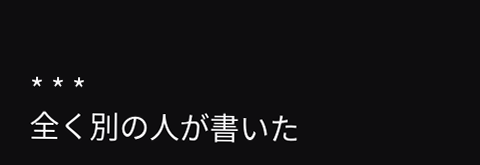* * *
全く別の人が書いた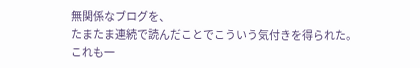無関係なブログを、
たまたま連続で読んだことでこういう気付きを得られた。
これも一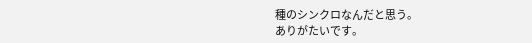種のシンクロなんだと思う。
ありがたいです。